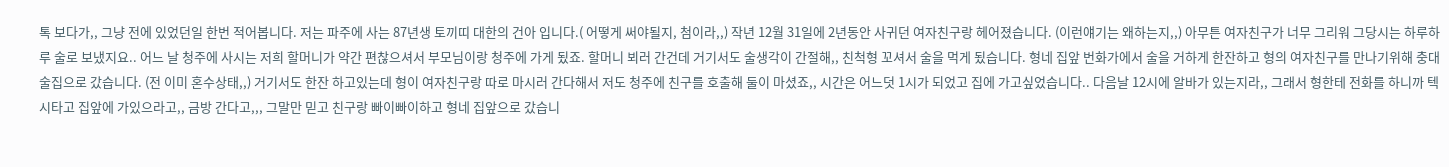톡 보다가,, 그냥 전에 있었던일 한번 적어봅니다. 저는 파주에 사는 87년생 토끼띠 대한의 건아 입니다.( 어떻게 써야될지, 첨이라,,) 작년 12월 31일에 2년동안 사귀던 여자친구랑 헤어졌습니다. (이런얘기는 왜하는지,,) 아무튼 여자친구가 너무 그리워 그당시는 하루하루 술로 보냈지요.. 어느 날 청주에 사시는 저희 할머니가 약간 편찮으셔서 부모님이랑 청주에 가게 됬죠. 할머니 뵈러 간건데 거기서도 술생각이 간절해,, 친척형 꼬셔서 술을 먹게 됬습니다. 형네 집앞 번화가에서 술을 거하게 한잔하고 형의 여자친구를 만나기위해 충대 술집으로 갔습니다. (전 이미 혼수상태,,) 거기서도 한잔 하고있는데 형이 여자친구랑 따로 마시러 간다해서 저도 청주에 친구를 호출해 둘이 마셨죠,, 시간은 어느덧 1시가 되었고 집에 가고싶었습니다.. 다음날 12시에 알바가 있는지라,, 그래서 형한테 전화를 하니까 텍시타고 집앞에 가있으라고,, 금방 간다고,,, 그말만 믿고 친구랑 빠이빠이하고 형네 집앞으로 갔습니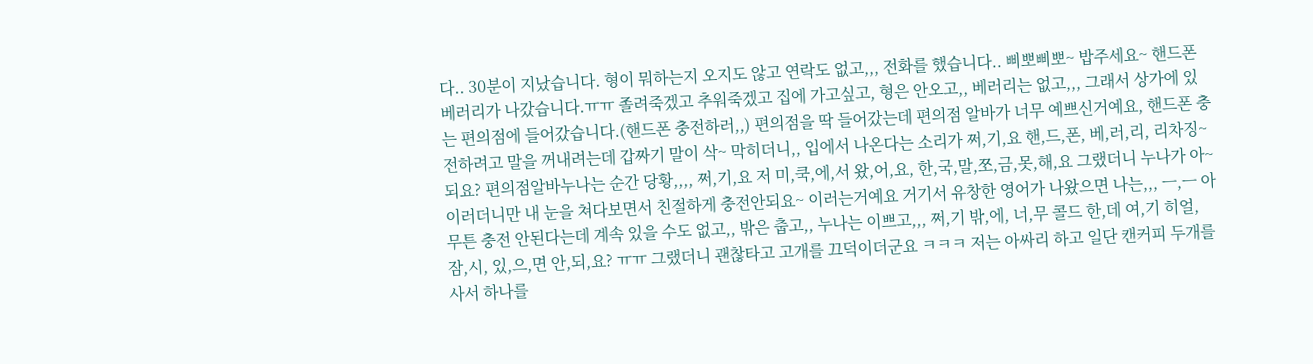다.. 30분이 지났습니다. 형이 뭐하는지 오지도 않고 연락도 없고,,, 전화를 했습니다.. 삐뽀삐뽀~ 밥주세요~ 핸드폰 베러리가 나갔습니다.ㅠㅠ 졸려죽겠고 추워죽겠고 집에 가고싶고, 형은 안오고,, 베러리는 없고,,, 그래서 상가에 있는 편의점에 들어갔습니다.(핸드폰 충전하러,,) 편의점을 딱 들어갔는데 편의점 알바가 너무 예쁘신거예요, 핸드폰 충전하려고 말을 꺼내려는데 갑짜기 말이 삭~ 막히더니,, 입에서 나온다는 소리가 쩌,기,요 핸,드,폰, 베,러,리, 리차징~ 되요? 편의점알바누나는 순간 당황,,,, 쩌,기,요 저 미,쿡,에,서 왔,어,요, 한,국,말,쪼,금,못,해,요 그랬더니 누나가 아~ 이러더니만 내 눈을 쳐다보면서 친절하게 충전안되요~ 이러는거예요 거기서 유창한 영어가 나왔으면 나는,,, ㅡ,ㅡ 아무튼 충전 안된다는데 계속 있을 수도 없고,, 밖은 춥고,, 누나는 이쁘고,,, 쩌,기 밖,에, 너,무 콜드 한,데 여,기 히얼, 잠,시, 있,으,면 안,되,요? ㅠㅠ 그랬더니 괜찮타고 고개를 끄덕이더군요 ㅋㅋㅋ 저는 아싸리 하고 일단 캔커피 두개를 사서 하나를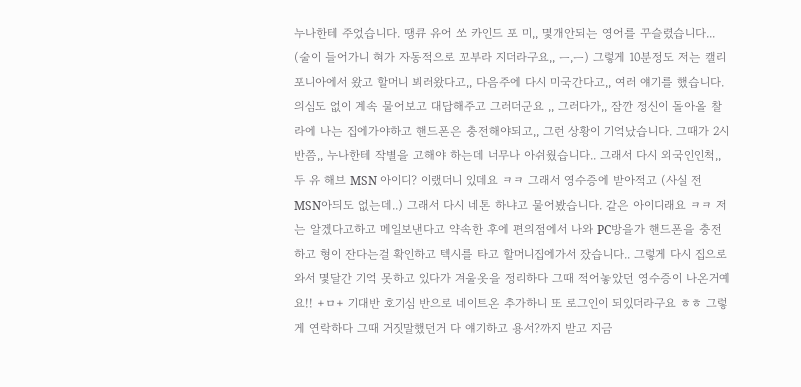누나한테 주었습니다. 땡큐 유어 쏘 카인드 포 미,, 몇개안되는 영어를 꾸슬렸습니다... (술이 들어가니 혀가 자동적으로 꼬부라 지더라구요,, ㅡ,ㅡ) 그렇게 10분정도 저는 캘리포니아에서 왔고 할머니 뵈러왔다고,, 다음주에 다시 미국간다고,, 여러 얘기를 했습니다. 의심도 없이 계속 물어보고 대답해주고 그러더군요 ,, 그러다가,, 잠깐 정신이 돌아올 찰라에 나는 집에가야하고 핸드폰은 충전해야되고,, 그런 상황이 기억났습니다. 그때가 2시 반쯤,, 누나한테 작별을 고해야 하는데 너무나 아쉬웠습니다.. 그래서 다시 외국인인척,, 두 유 해브 MSN 아이디? 이랬더니 있데요 ㅋㅋ 그래서 영수증에 받아적고 (사실 전 MSN아듸도 없는데..) 그래서 다시 네톤 하냐고 물어봤습니다. 같은 아이디래요 ㅋㅋ 저는 알겠다고하고 메일보낸다고 약속한 후에 편의점에서 나와 PC방을가 핸드폰을 충전하고 형이 잔다는걸 확인하고 텍시를 타고 할머니집에가서 잤습니다.. 그렇게 다시 집으로와서 몇달간 기억 못하고 있다가 겨울옷을 정리하다 그때 적어놓았던 영수증이 나온거예요!! +ㅁ+ 기대반 호기심 반으로 네이트온 추가하니 또 로그인이 되있더라구요 ㅎㅎ 그렇게 연락하다 그때 거짓말했던거 다 얘기하고 용서?까지 받고 지금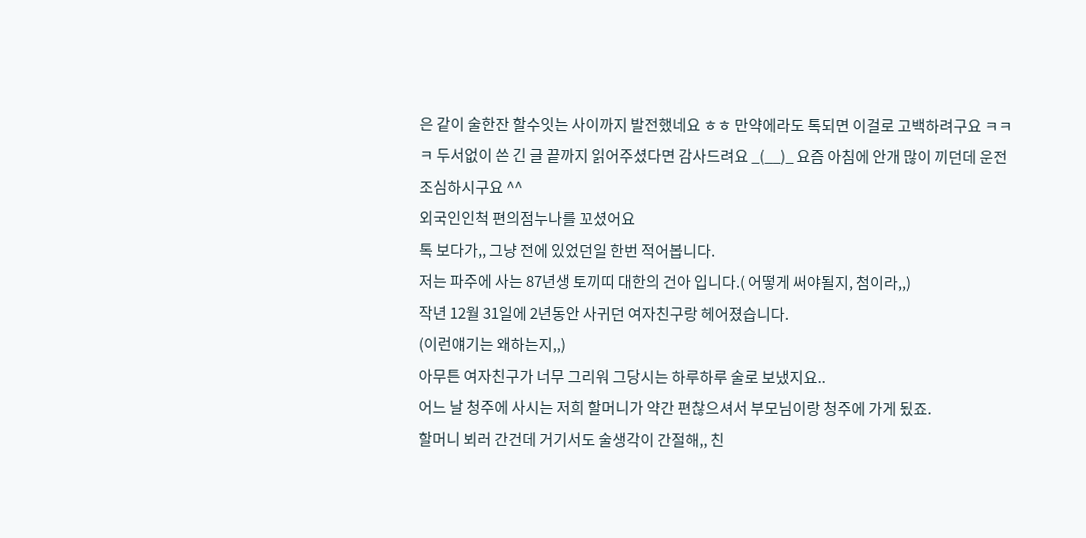은 같이 술한잔 할수잇는 사이까지 발전했네요 ㅎㅎ 만약에라도 톡되면 이걸로 고백하려구요 ㅋㅋㅋ 두서없이 쓴 긴 글 끝까지 읽어주셨다면 감사드려요 _(__)_ 요즘 아침에 안개 많이 끼던데 운전 조심하시구요 ^^
외국인인척 편의점누나를 꼬셨어요
톡 보다가,, 그냥 전에 있었던일 한번 적어봅니다.
저는 파주에 사는 87년생 토끼띠 대한의 건아 입니다.( 어떻게 써야될지, 첨이라,,)
작년 12월 31일에 2년동안 사귀던 여자친구랑 헤어졌습니다.
(이런얘기는 왜하는지,,)
아무튼 여자친구가 너무 그리워 그당시는 하루하루 술로 보냈지요..
어느 날 청주에 사시는 저희 할머니가 약간 편찮으셔서 부모님이랑 청주에 가게 됬죠.
할머니 뵈러 간건데 거기서도 술생각이 간절해,, 친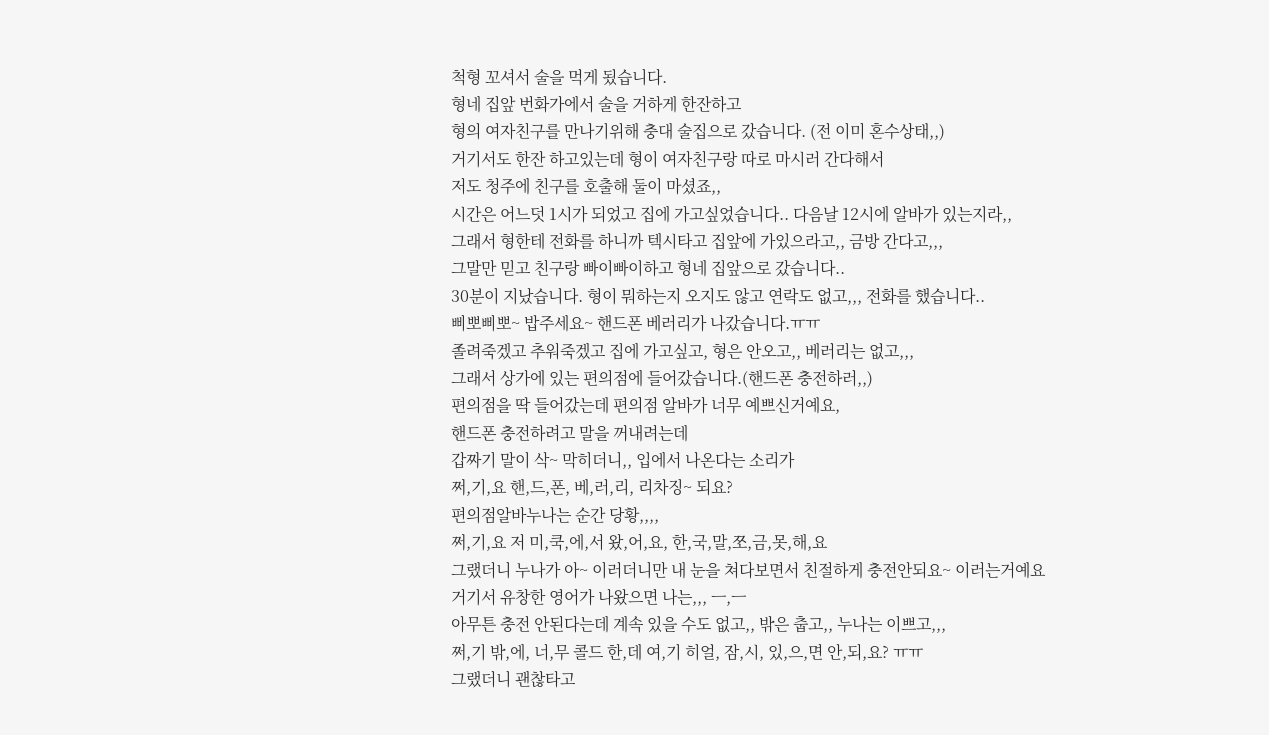척형 꼬셔서 술을 먹게 됬습니다.
형네 집앞 번화가에서 술을 거하게 한잔하고
형의 여자친구를 만나기위해 충대 술집으로 갔습니다. (전 이미 혼수상태,,)
거기서도 한잔 하고있는데 형이 여자친구랑 따로 마시러 간다해서
저도 청주에 친구를 호출해 둘이 마셨죠,,
시간은 어느덧 1시가 되었고 집에 가고싶었습니다.. 다음날 12시에 알바가 있는지라,,
그래서 형한테 전화를 하니까 텍시타고 집앞에 가있으라고,, 금방 간다고,,,
그말만 믿고 친구랑 빠이빠이하고 형네 집앞으로 갔습니다..
30분이 지났습니다. 형이 뭐하는지 오지도 않고 연락도 없고,,, 전화를 했습니다..
삐뽀삐뽀~ 밥주세요~ 핸드폰 베러리가 나갔습니다.ㅠㅠ
졸려죽겠고 추워죽겠고 집에 가고싶고, 형은 안오고,, 베러리는 없고,,,
그래서 상가에 있는 편의점에 들어갔습니다.(핸드폰 충전하러,,)
편의점을 딱 들어갔는데 편의점 알바가 너무 예쁘신거예요,
핸드폰 충전하려고 말을 꺼내려는데
갑짜기 말이 삭~ 막히더니,, 입에서 나온다는 소리가
쩌,기,요 핸,드,폰, 베,러,리, 리차징~ 되요?
편의점알바누나는 순간 당황,,,,
쩌,기,요 저 미,쿡,에,서 왔,어,요, 한,국,말,쪼,금,못,해,요
그랬더니 누나가 아~ 이러더니만 내 눈을 쳐다보면서 친절하게 충전안되요~ 이러는거예요
거기서 유창한 영어가 나왔으면 나는,,, ㅡ,ㅡ
아무튼 충전 안된다는데 계속 있을 수도 없고,, 밖은 춥고,, 누나는 이쁘고,,,
쩌,기 밖,에, 너,무 콜드 한,데 여,기 히얼, 잠,시, 있,으,면 안,되,요? ㅠㅠ
그랬더니 괜찮타고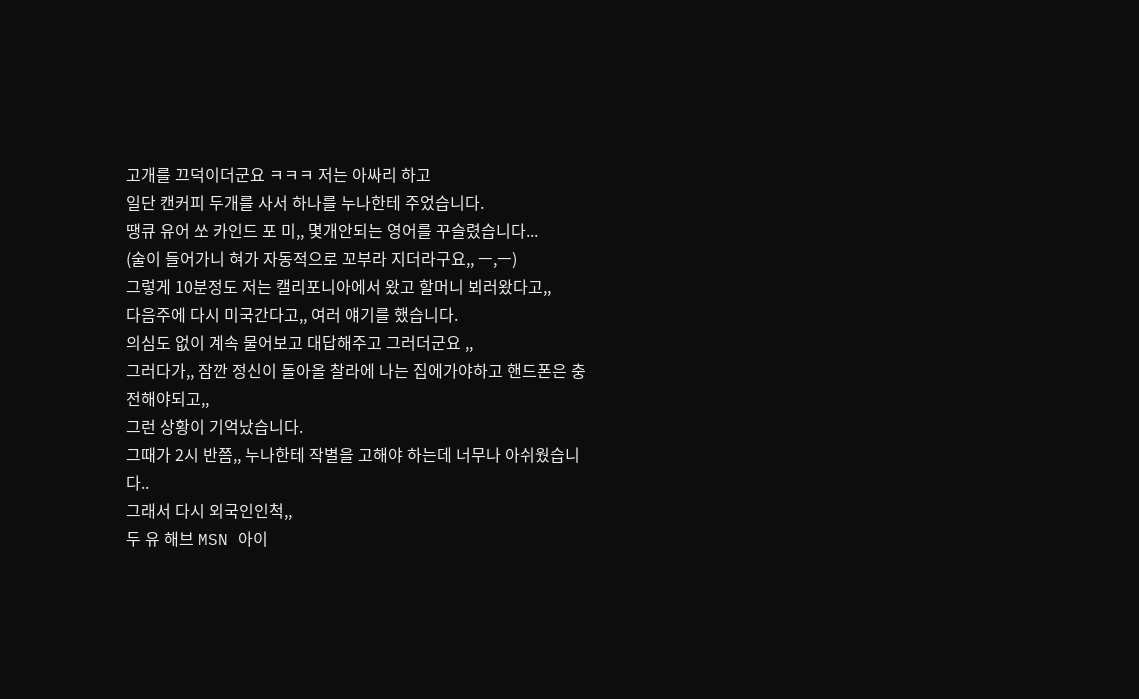고개를 끄덕이더군요 ㅋㅋㅋ 저는 아싸리 하고
일단 캔커피 두개를 사서 하나를 누나한테 주었습니다.
땡큐 유어 쏘 카인드 포 미,, 몇개안되는 영어를 꾸슬렸습니다...
(술이 들어가니 혀가 자동적으로 꼬부라 지더라구요,, ㅡ,ㅡ)
그렇게 10분정도 저는 캘리포니아에서 왔고 할머니 뵈러왔다고,,
다음주에 다시 미국간다고,, 여러 얘기를 했습니다.
의심도 없이 계속 물어보고 대답해주고 그러더군요 ,,
그러다가,, 잠깐 정신이 돌아올 찰라에 나는 집에가야하고 핸드폰은 충전해야되고,,
그런 상황이 기억났습니다.
그때가 2시 반쯤,, 누나한테 작별을 고해야 하는데 너무나 아쉬웠습니다..
그래서 다시 외국인인척,,
두 유 해브 MSN 아이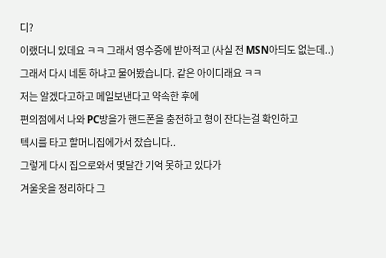디?
이랬더니 있데요 ㅋㅋ 그래서 영수증에 받아적고 (사실 전 MSN아듸도 없는데..)
그래서 다시 네톤 하냐고 물어봤습니다. 같은 아이디래요 ㅋㅋ
저는 알겠다고하고 메일보낸다고 약속한 후에
편의점에서 나와 PC방을가 핸드폰을 충전하고 형이 잔다는걸 확인하고
텍시를 타고 할머니집에가서 잤습니다..
그렇게 다시 집으로와서 몇달간 기억 못하고 있다가
겨울옷을 정리하다 그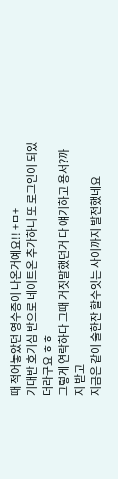때 적어놓았던 영수증이 나온거예요!! +ㅁ+
기대반 호기심 반으로 네이트온 추가하니 또 로그인이 되있더라구요 ㅎㅎ
그렇게 연락하다 그때 거짓말했던거 다 얘기하고 용서?까지 받고
지금은 같이 술한잔 할수잇는 사이까지 발전했네요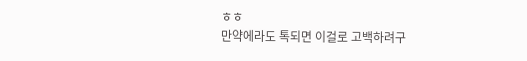ㅎㅎ
만약에라도 톡되면 이걸로 고백하려구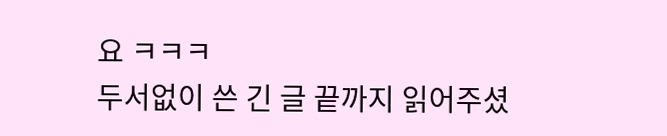요 ㅋㅋㅋ
두서없이 쓴 긴 글 끝까지 읽어주셨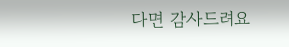다면 감사드려요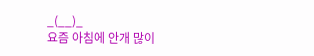_(__)_
요즘 아침에 안개 많이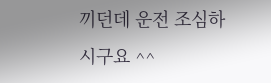끼던데 운전 조심하시구요 ^^